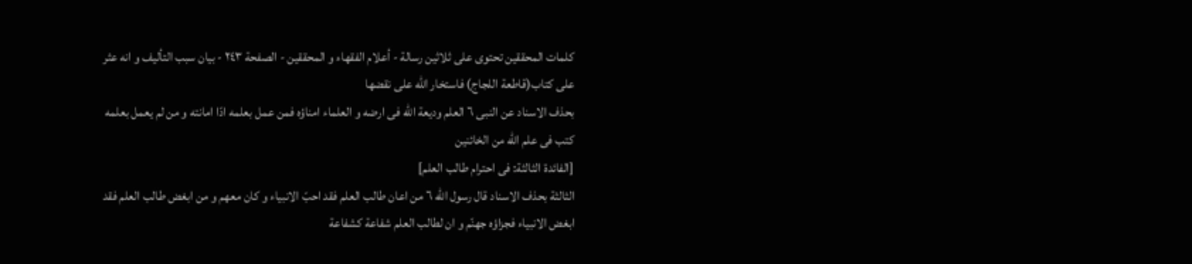كلمات المحققين تحتوی علی ثلاثین رسالة - أعلام الفقهاء و المحققین - الصفحة ٢٤٣ - بيان سبب التأليف و انه عثر على كتاب(قاطعة اللجاج) فاستخار الله على نقضها
بحذف الاسناد عن النبى ٦ العلم وديعة اللّه فى ارضه و العلماء امناؤه فمن عمل بعلمه ادّا امانته و من لم يعمل بعلمه كتب فى علم اللّه من الخائنين
[الفائدة الثالثة: فى احترام طالب العلم]
الثالثة بحذف الاسناد قال رسول اللّه ٦ من اعان طالب العلم فقد احبّ الانبياء و كان معهم و من ابغض طالب العلم فقد ابغض الانبياء فجزاؤه جهنّم و ان لطالب العلم شفاعة كشفاعة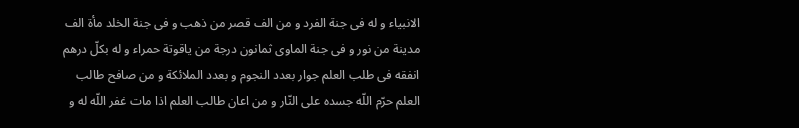الانبياء و له فى جنة الفرد و من الف قصر من ذهب و فى جنة الخلد مأة الف مدينة من نور و فى جنة الماوى ثمانون درجة من ياقوتة حمراء و له بكلّ درهم انفقه فى طلب العلم جوار بعدد النجوم و بعدد الملائكة و من صافح طالب العلم حرّم اللّه جسده على النّار و من اعان طالب العلم اذا مات غفر اللّه له و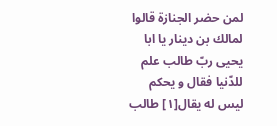لمن حضر الجنازة قالوا لمالك بن دينار يا ابا يحيى ربّ طالب علم للدّنيا فقال و يحكم ليس له يقال[١] طالب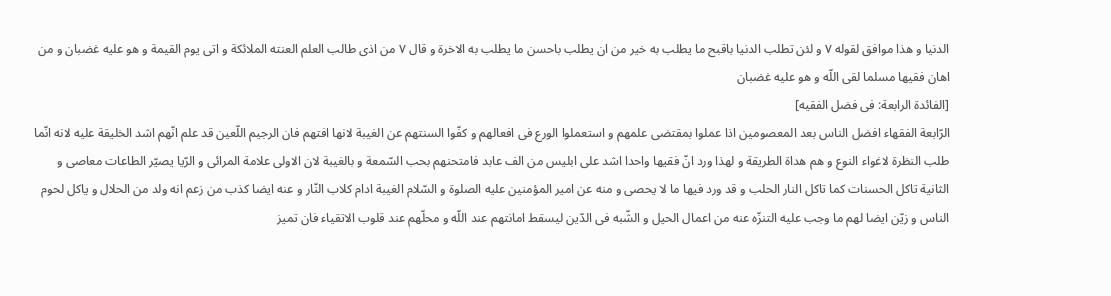الدنيا و هذا موافق لقوله ٧ و لئن تطلب الدنيا باقبح ما يطلب به خير من ان يطلب باحسن ما يطلب به الاخرة و قال ٧ من اذى طالب العلم العنته الملائكة و اتى يوم القيمة و هو عليه غضبان و من اهان فقيها مسلما لقى اللّه و هو عليه غضبان
[الفائدة الرابعة: فى فضل الفقيه]
الرّابعة الفقهاء افضل الناس بعد المعصومين اذا عملوا بمقتضى علمهم و استعملوا الورع فى افعالهم و كفّوا السنتهم عن الغيبة لانها افتهم فان الرجيم اللّعين قد علم انّهم اشد الخليقة عليه لانه انّما طلب النظرة لاغواء النوع و هم هداة الطريقة و لهذا ورد انّ فقيها واحدا اشد على ابليس من الف عابد فامتحنهم بحب السّمعة و بالغيبة لان الاولى علامة المرائى و الرّيا يصيّر الطاعات معاصى و الثانية تاكل الحسنات كما تاكل النار الحلب و قد ورد فيها ما لا يحصى و منه عن امير المؤمنين عليه الصلوة و السّلام الغيبة ادام كلاب النّار و عنه ايضا كذب من زعم انه ولد من الحلال و ياكل لحوم الناس و زيّن ايضا لهم ما وجب عليه التنزّه عنه من اعمال الحيل و الشّبه فى الدّين ليسقط امانتهم عند اللّه و محلّهم عند قلوب الاتقياء فان تميز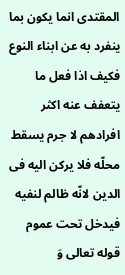المقتدى انما يكون بما ينفرد به عن ابناء النوع فكيف اذا فعل ما يتعفف عنه اكثر افرادهم لا جرم يسقط محلّه فلا يركن اليه فى الدين لانّه ظالم لنفيه فيدخل تحت عموم قوله تعالى وَ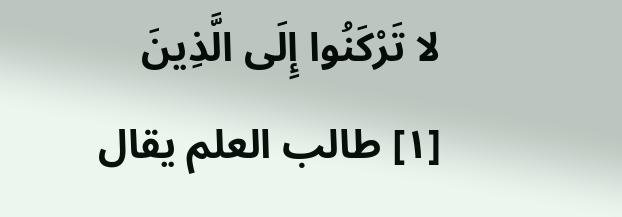لا تَرْكَنُوا إِلَى الَّذِينَ
[١] طالب العلم يقال